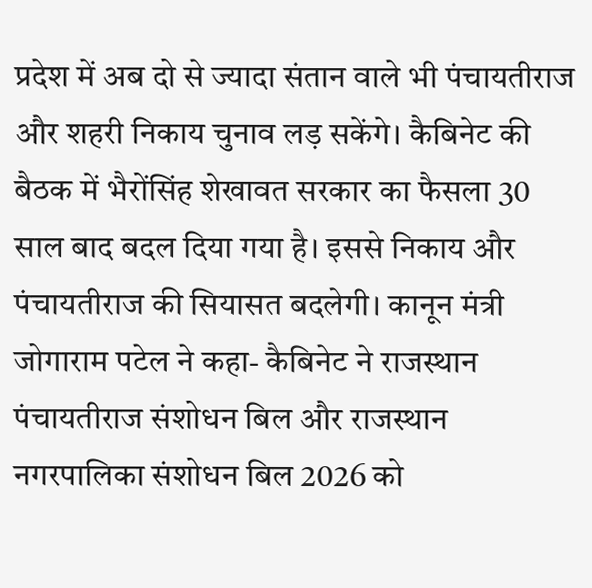प्रदेश में अब दो से ज्यादा संतान वाले भी पंचायतीराज और शहरी निकाय चुनाव लड़ सकेंगे। कैबिनेट की बैठक में भैरोंसिंह शेखावत सरकार का फैसला 30 साल बाद बदल दिया गया है। इससे निकाय और पंचायतीराज की सियासत बदलेगी। कानून मंत्री जोगाराम पटेल ने कहा- कैबिनेट ने राजस्थान पंचायतीराज संशोधन बिल और राजस्थान नगरपालिका संशोधन बिल 2026 को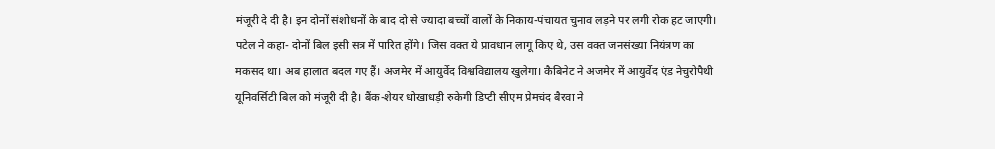मंजूरी दे दी है। इन दोनों संशोधनों के बाद दो से ज्यादा बच्चों वालों के निकाय-पंचायत चुनाव लड़ने पर लगी रोक हट जाएगी। पटेल ने कहा- दोनों बिल इसी सत्र में पारित होंगे। जिस वक्त ये प्रावधान लागू किए थे, उस वक्त जनसंख्या नियंत्रण का मकसद था। अब हालात बदल गए हैं। अजमेर में आयुर्वेद विश्वविद्यालय खुलेगा। कैबिनेट ने अजमेर में आयुर्वेद एंड नेचुरोपैथी यूनिवर्सिटी बिल को मंजूरी दी है। बैंक-शेयर धोखाधड़ी रुकेगी डिप्टी सीएम प्रेमचंद बैरवा ने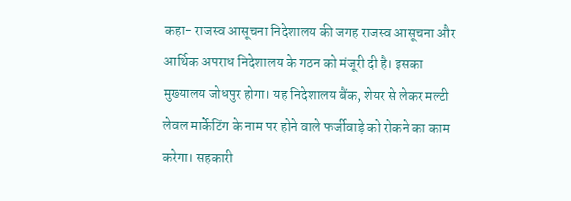कहा- राजस्व आसूचना निदेशालय की जगह राजस्व आसूचना और आर्थिक अपराध निदेशालय के गठन को मंजूरी दी है। इसका मुख्यालय जोधपुर होगा। यह निदेशालय बैंक, शेयर से लेकर मल्टी लेवल मार्केटिंग के नाम पर होने वाले फर्जीवाड़े को रोकने का काम करेगा। सहकारी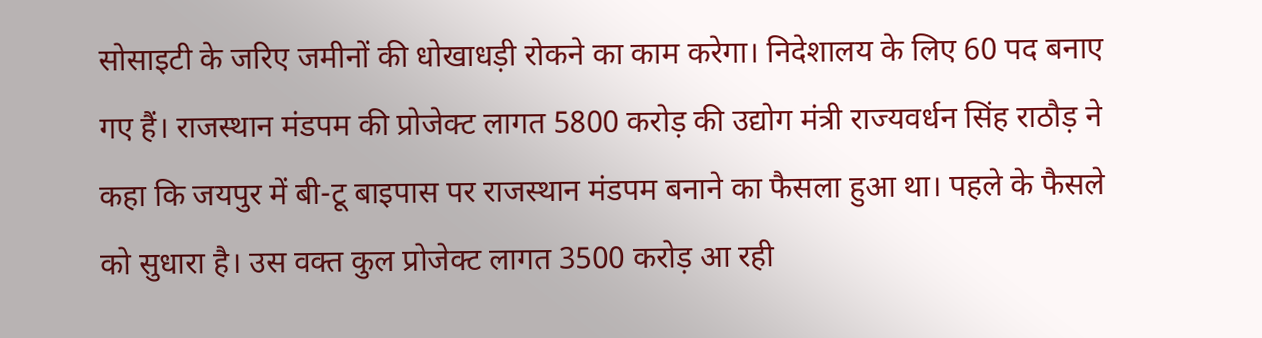सोसाइटी के जरिए जमीनों की धोखाधड़ी रोकने का काम करेगा। निदेशालय के लिए 60 पद बनाए गए हैं। राजस्थान मंडपम की प्रोजेक्ट लागत 5800 करोड़ की उद्योग मंत्री राज्यवर्धन सिंह राठौड़ ने कहा कि जयपुर में बी-टू बाइपास पर राजस्थान मंडपम बनाने का फैसला हुआ था। पहले के फैसले को सुधारा है। उस वक्त कुल प्रोजेक्ट लागत 3500 करोड़ आ रही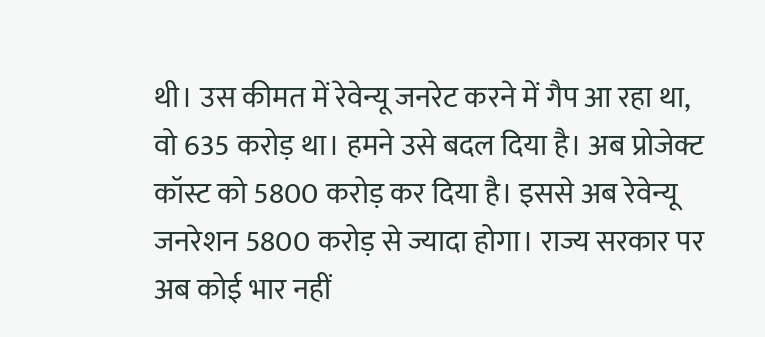थी। उस कीमत में रेवेन्यू जनरेट करने में गैप आ रहा था, वो 635 करोड़ था। हमने उसे बदल दिया है। अब प्रोजेक्ट कॉस्ट को 5800 करोड़ कर दिया है। इससे अब रेवेन्यू जनरेशन 5800 करोड़ से ज्यादा होगा। राज्य सरकार पर अब कोई भार नहीं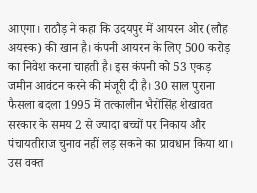आएगा। राठौड़ ने कहा कि उदयपुर में आयरन ओर (लौह अयस्क) की खान है। कंपनी आयरन के लिए 500 करोड़ का निवेश करना चाहती है। इस कंपनी को 53 एकड़ जमीन आवंटन करने की मंजूरी दी है। 30 साल पुराना फैसला बदला 1995 में तत्कालीन भैरोंसिंह शेखावत सरकार के समय 2 से ज्यादा बच्चों पर निकाय और पंचायतीराज चुनाव नहीं लड़ सकने का प्रावधान किया था। उस वक्त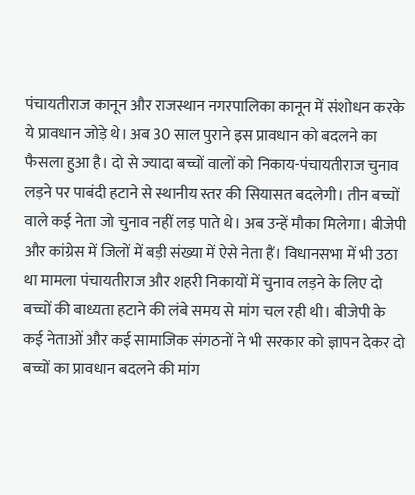पंचायतीराज कानून और राजस्थान नगरपालिका कानून में संशोधन करके ये प्रावधान जोड़े थे। अब 30 साल पुराने इस प्रावधान को बदलने का फैसला हुआ है। दो से ज्यादा बच्चों वालों को निकाय-पंचायतीराज चुनाव लड़ने पर पाबंदी हटाने से स्थानीय स्तर की सियासत बदलेगी। तीन बच्चों वाले कई नेता जो चुनाव नहीं लड़ पाते थे। अब उन्हें मौका मिलेगा। बीजेपी और कांग्रेस में जिलों में बड़ी संख्या में ऐसे नेता हैं। विधानसभा में भी उठा था मामला पंचायतीराज और शहरी निकायों में चुनाव लड़ने के लिए दो बच्चों की बाध्यता हटाने की लंबे समय से मांग चल रही थी। बीजेपी के कई नेताओं और कई सामाजिक संगठनों ने भी सरकार को ज्ञापन देकर दो बच्चों का प्रावधान बदलने की मांग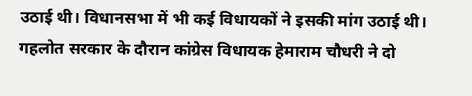उठाई थी। विधानसभा में भी कई विधायकों ने इसकी मांग उठाई थी। गहलोत सरकार के दौरान कांग्रेस विधायक हेमाराम चौधरी ने दो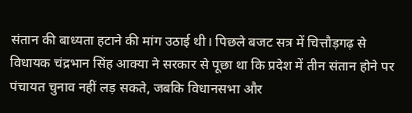संतान की बाध्यता हटाने की मांग उठाई थी। पिछले बजट सत्र में चित्तौड़गढ़ से विधायक चंद्रभान सिंह आक्या ने सरकार से पूछा था कि प्रदेश में तीन संतान होने पर पंचायत चुनाव नहीं लड़ सकते, जबकि विधानसभा और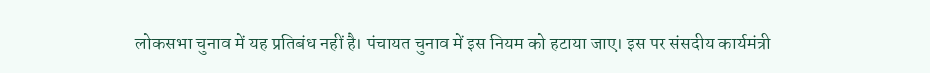लोकसभा चुनाव में यह प्रतिबंध नहीं है। पंचायत चुनाव में इस नियम को हटाया जाए। इस पर संसदीय कार्यमंत्री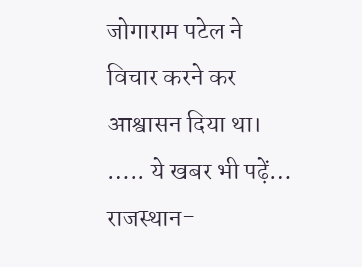जोगाराम पटेल ने विचार करने कर आश्वासन दिया था। ….. ये खबर भी पढ़ें… राजस्थान-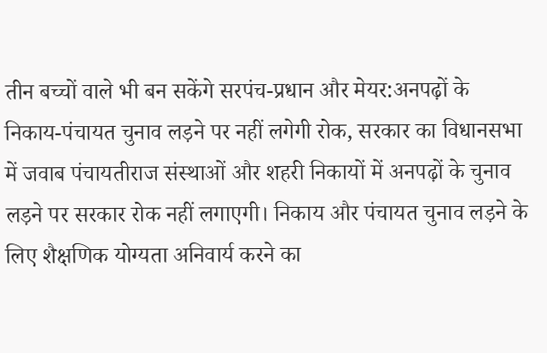तीन बच्चों वाले भी बन सकेंगे सरपंच-प्रधान और मेयर:अनपढ़ों के निकाय-पंचायत चुनाव लड़ने पर नहीं लगेगी रोक, सरकार का विधानसभा में जवाब पंचायतीराज संस्थाओं और शहरी निकायों में अनपढ़ों के चुनाव लड़ने पर सरकार रोक नहीं लगाएगी। निकाय और पंचायत चुनाव लड़ने के लिए शैक्षणिक योग्यता अनिवार्य करने का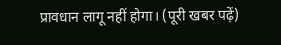प्रावधान लागू नहीं होगा। (पूरी खबर पढ़ें)